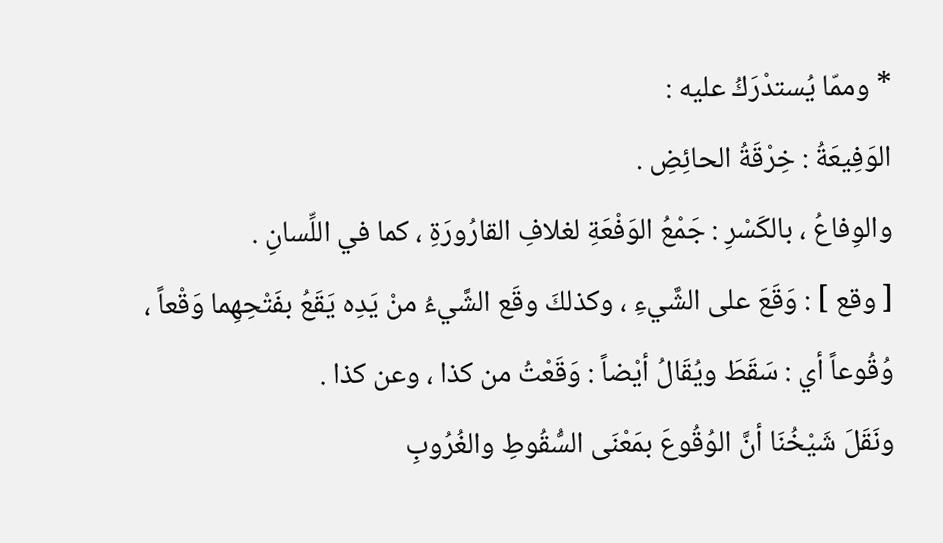* وممّا يُستدْرَكُ عليه :
الوَفِيعَةُ : خِرْقَةُ الحائِضِ .
والوِفاعُ ، بالكَسْرِ : جَمْعُ الوَفْعَةِ لغلافِ القارُورَةِ ، كما في اللِّسانِ .
[ وقع ] : وَقَعَ على الشَّيءِ ، وكذلكَ وقَع الشَّيءُ منْ يَدِه يَقَعُ بفَتْحِهِما وَقْعاً ، وُقُوعاً أي : سَقَطَ ويُقَالُ أيْضاً : وَقَعْتُ من كذا ، وعن كذا .
ونَقَلَ شَيْخُنَا أنَّ الوُقُوعَ بمَعْنَى السُّقُوطِ والغُرُوبِ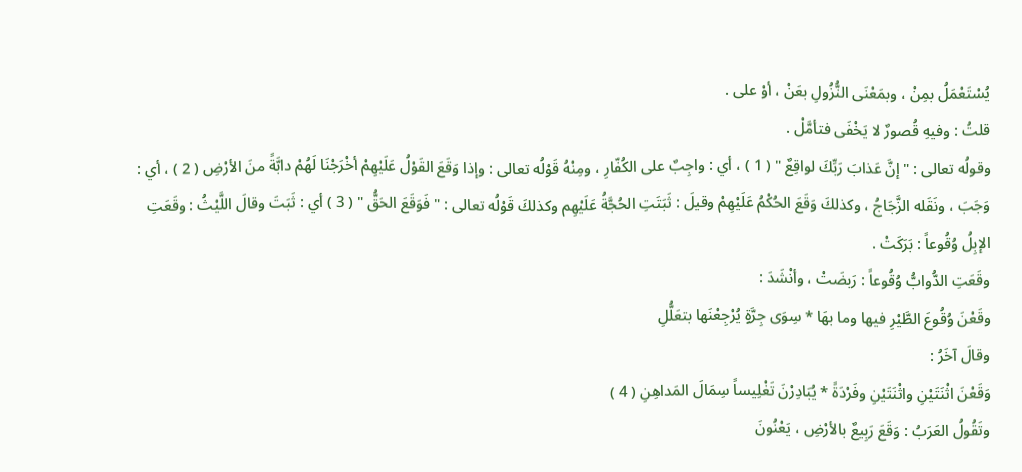يُسْتَعْمَلُ بمِنْ ، وبمَعْنَى النُّزُولِ بعَنْ ، أوْ على .
قلتُ : وفيهِ قُصورٌ لا يَخْفَى فتأمَّلْ .
وقولُه تعالى : " إنَّ عَذابَ رَبِّكَ لواقِعٌ " ( 1 ) ، أي : واجِبٌ على الكُفّارِ ، ومِنْهُ قَوْلُه تعالى : وإذا وَقَعَ القَوْلُ عَلَيْهِمْ أخْرَجْنَا لَهُمْ دابَّةً منَ الأرْضِ ( 2 ) ، أي : وَجَبَ ، ونَقَله الزَّجَاجُ ، وكذلكَ وَقَعَ الحُكْمُ عَلَيْهِمْ وقيلَ : ثَبَتَتِ الحُجَّةُ عَلَيْهِم وكذلكَ قَوْلُه تعالى : " فَوَقَعَ الحَقُّ " ( 3 ) أي : ثَبَتَ وقالَ اللَّيْثُ : وقَعَتِ الإبِلُ وُقُوعاً : بَرَكَتْ .
وقَعَتِ الدُّوابُّ وُقُوعاً : رَبضَتْ ، وأنْشَدَ :
وقَعْنَ وُقُوعَ الطَّيْرِ فيها وما بهَا * سِوَى جِرَّةٍ يُرْجِعْنَها بتعَلُّلِ
وقالَ آخَرُ :
وَقَعْنَ اثْنَتَيْنِ واثْنَتَيْنِ وفَرْدَةً * يُبَادِرْنَ تَغْلِيساً سِمَالَ المَداهِنِ ( 4 )
وتَقُولُ العَرَبُ : وَقَعَ رَبِيعٌ بالأرْضِ ، يَعْنُونَ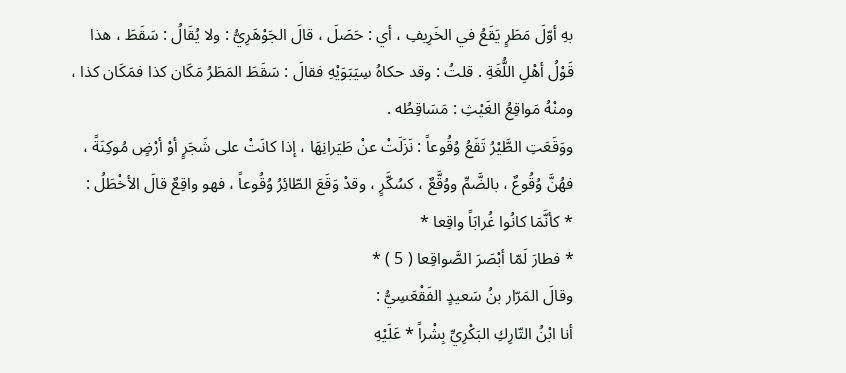بهِ أوّلَ مَطَرٍ يَقَعُ في الخَرِيفِ ، أي : حَصَلَ ، قالَ الجَوْهَرِيُّ : ولا يُقَالُ : سَقَطَ ، هذا قَوْلُ أهْلِ اللُّغَةِ . قلتُ : وقد حكاهُ سِيَبَوَيْهِ فقالَ : سَقَطَ المَطَرُ مَكَان كذا فمَكَان كذا ، ومنْهُ مَواقِعُ الغَيْثِ : مَسَاقِطُه .
ووَقَعَتِ الطَّيْرُ تَقَعُ وُقُوعاً : نَزَلَتْ عنْ طَيَرانِهَا ، إذا كانَتْ على شَجَرٍ أوْ أرْضٍ مُوكِنَةً ، فهُنَّ وُقُوعٌ ، بالضَّمِّ ووُقَّعٌ ، كسُكَّرٍ ، وقدْ وَقَعَ الطّائِرُ وُقُوعاً ، فهو واقِعٌ قالَ الأخْطَلُ :
* كأنَّمَا كانُوا غُرابَاً واقِعا *
* فطارَ لَمّا أبْصَرَ الصَّواقِعا ( 5 ) *
وقالَ المَرّار بنُ سَعيدٍ الفَقْعَسِيُّ :
أنا ابْنُ التّارِكِ البَكْرِيِّ بِشْراً * عَلَيْهِ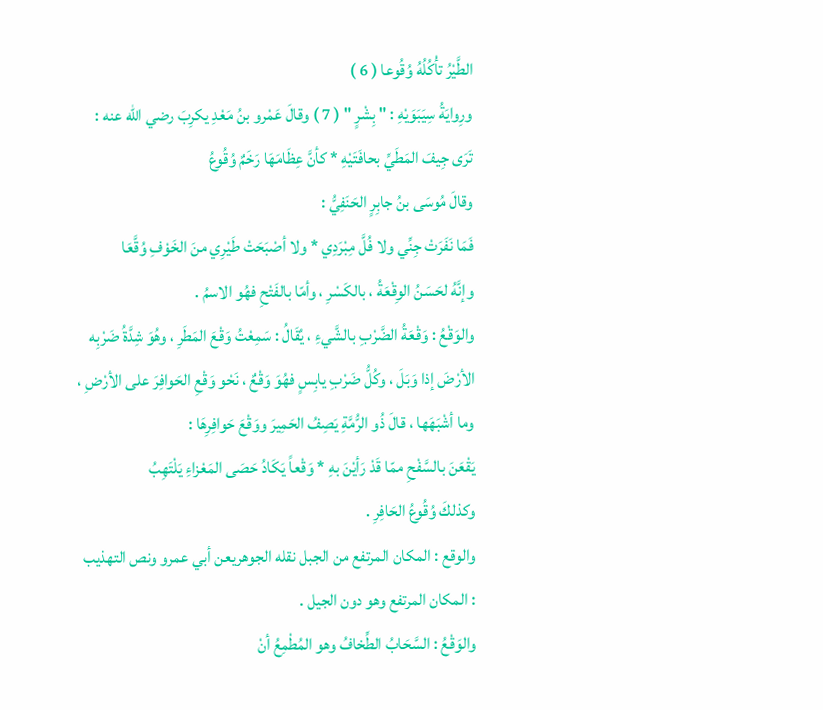الطَّيْرُ تأْكُلُهُ وُقُوعا ( 6 )
ورِوايَةُ سِيَبَوَيْهِ : " بِشْرٍ " ( 7 ) وقالَ عَمْرو بنُ مَعْدِ يكرِبَ رضي الله عنه :
تَرَى جِيفَ المَطَيِّ بحافَتَيْهِ * كأنَّ عِظَامَهَا رَخَمٌ وُقُوعُ
وقالَ مُوسَى بنُ جابِرٍ الحَنَفِيُّ :
فَمَا نَفَرَتْ جِنِّي ولا فُلَّ مِبْرَدِي * ولا أصْبَحَتْ طَيْرِي منَ الخَوْفِ وُقَّعَا
وإنَّهُ لحَسَنُ الوِقْعَةُ ، بالكَسْرِ ، وأمّا بالفَتْحِ فهُو الاسمُ .
والوَقْعُ : وَقْعَةُ الضَّرْبِ بالشَّيءِ ، يُقَالُ : سَمِعْتُ وَقْعَ المَطَرِ ، وهُوَ شِدَّةُ ضَرْبِه الأرْضَ إذا وَبَلَ ، وكُلُّ ضَرْبِ يابِسٍ فهُوَ وَقْعٌ ، نَحْو وَقْعِ الحَوافِرَ على الأرْضِ ، وما أشْبَهَها ، قالَ ذُو الرُّمَّةِ يَصِفُ الحَمِيرَ ووَقْعَ حَوافِرِهَا :
يَقْعَنَ بالسَّفْحِ ممّا قَدْ رَأيْنَ بهِ * وَقْعاً يَكَادُ حَصَى المَعْزاءِ يَلْتَهِبُ
وكذلكَ وُقُوعُ الحَافِرِ .
والوقع : المكان المرتفع من الجبل نقله الجوهريعن أبي عمرو ونص التهذيب : المكان المرتفع وهو دون الجيل .
والوَقْعُ : السَّحَابُ الطِّخافُ وهو المُطْمِعُ أنْ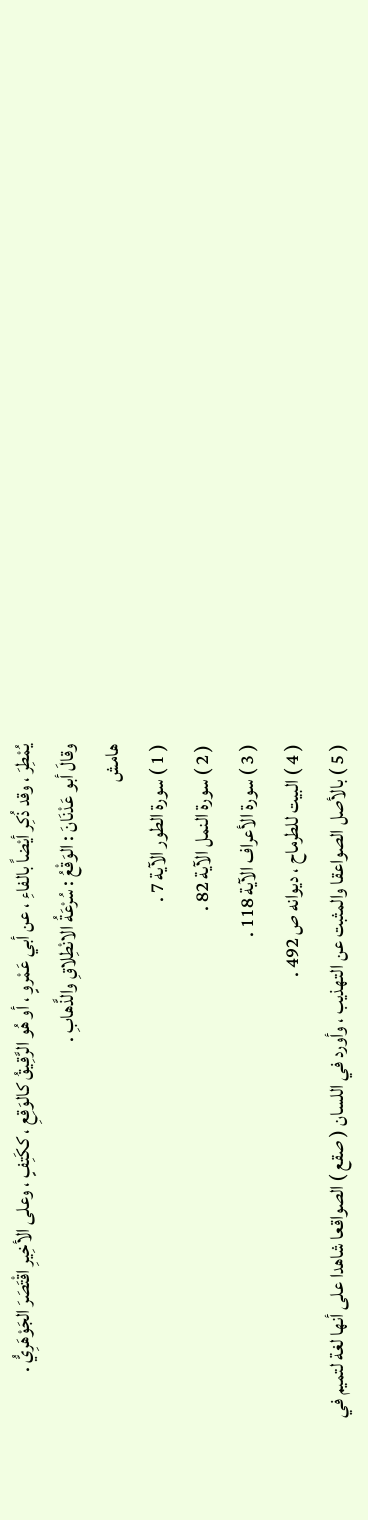يُمْطِرَ ، وقد ذُكِر أيْضاً بالفاءِ ، عن أبي عَمْروٍ ، أو هُو الرَّقِيقُ كالوَقِعِ ، ككَتِفٍ ، وعلى الأخِيرِ اقْتَصَرَ الجَوْهَرِيُّ .
وقالَ أبو عَدْنَانَ : الوَقْعُ : سُرْعَةُ الانْطِلاقِ والذَّهابِ .
هامش
( 1 ) سورة الطور الآية 7 .
( 2 ) سورة النمل الآية 82 .
( 3 ) سورة الأعراف الآية 118 .
( 4 ) البيت للطرماح ، ديوانه ص 492 .
( 5 ) بالأصل الصواعقا والمثبت عن التهذيب ، وأورد في اللسان ( صقع ) الصواقعا شاهدا على أنها لغة لتميم في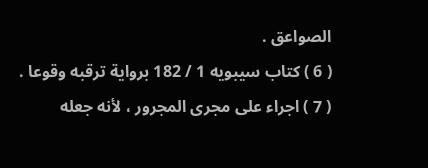الصواعق .
( 6 ) كتاب سيبويه 1 / 182 برواية ترقبه وقوعا .
( 7 ) اجراء على مجرى المجرور ، لأنه جعله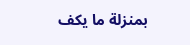بمنزلة ما يكف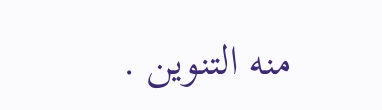منه التنوين .